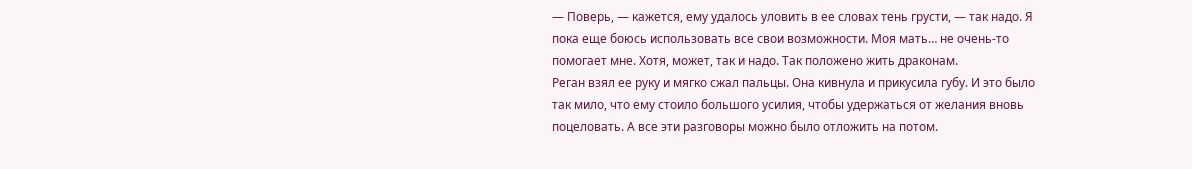— Поверь, — кажется, ему удалось уловить в ее словах тень грусти, — так надо. Я пока еще боюсь использовать все свои возможности. Моя мать… не очень-то помогает мне. Хотя, может, так и надо. Так положено жить драконам.
Реган взял ее руку и мягко сжал пальцы. Она кивнула и прикусила губу. И это было так мило, что ему стоило большого усилия, чтобы удержаться от желания вновь поцеловать. А все эти разговоры можно было отложить на потом.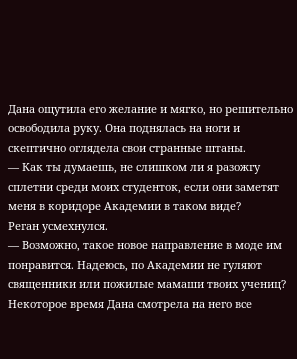Дана ощутила его желание и мягко, но решительно освободила руку. Она поднялась на ноги и скептично оглядела свои странные штаны.
— Как ты думаешь, не слишком ли я разожгу сплетни среди моих студенток, если они заметят меня в коридоре Академии в таком виде?
Реган усмехнулся.
— Возможно, такое новое направление в моде им понравится. Надеюсь, по Академии не гуляют священники или пожилые мамаши твоих учениц?
Некоторое время Дана смотрела на него все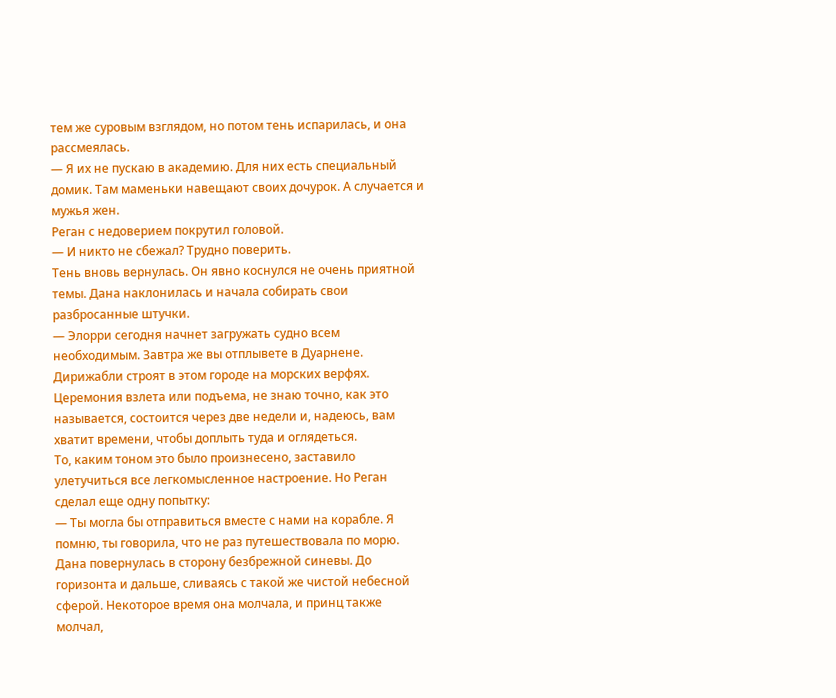тем же суровым взглядом, но потом тень испарилась, и она рассмеялась.
— Я их не пускаю в академию. Для них есть специальный домик. Там маменьки навещают своих дочурок. А случается и мужья жен.
Реган с недоверием покрутил головой.
— И никто не сбежал? Трудно поверить.
Тень вновь вернулась. Он явно коснулся не очень приятной темы. Дана наклонилась и начала собирать свои разбросанные штучки.
— Элорри сегодня начнет загружать судно всем необходимым. Завтра же вы отплывете в Дуарнене. Дирижабли строят в этом городе на морских верфях. Церемония взлета или подъема, не знаю точно, как это называется, состоится через две недели и, надеюсь, вам хватит времени, чтобы доплыть туда и оглядеться.
То, каким тоном это было произнесено, заставило улетучиться все легкомысленное настроение. Но Реган сделал еще одну попытку:
— Ты могла бы отправиться вместе с нами на корабле. Я помню, ты говорила, что не раз путешествовала по морю.
Дана повернулась в сторону безбрежной синевы. До горизонта и дальше, сливаясь с такой же чистой небесной сферой. Некоторое время она молчала, и принц также молчал,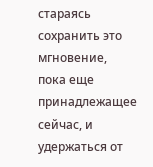стараясь сохранить это мгновение, пока еще принадлежащее сейчас, и удержаться от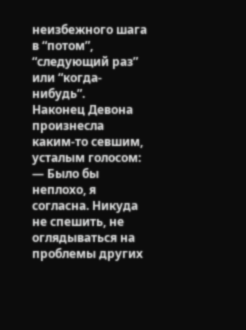неизбежного шага в “потом”, “следующий раз” или “когда-нибудь”.
Наконец Девона произнесла каким-то севшим, усталым голосом:
— Было бы неплохо, я согласна. Никуда не спешить, не оглядываться на проблемы других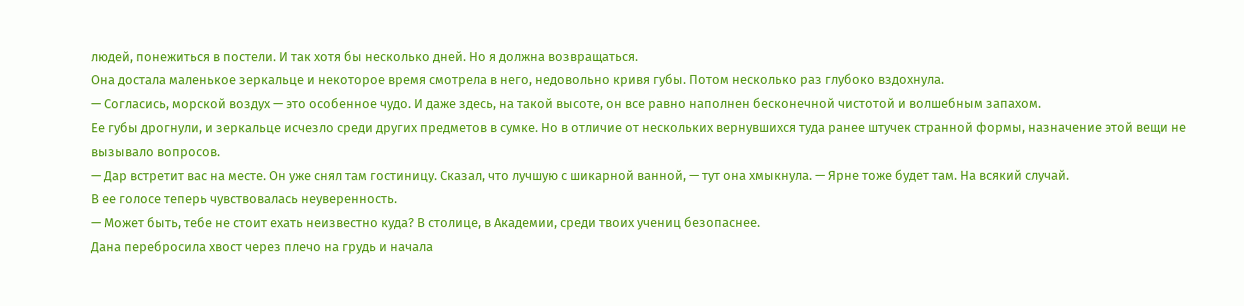людей, понежиться в постели. И так хотя бы несколько дней. Но я должна возвращаться.
Она достала маленькое зеркальце и некоторое время смотрела в него, недовольно кривя губы. Потом несколько раз глубоко вздохнула.
— Согласись, морской воздух — это особенное чудо. И даже здесь, на такой высоте, он все равно наполнен бесконечной чистотой и волшебным запахом.
Ее губы дрогнули, и зеркальце исчезло среди других предметов в сумке. Но в отличие от нескольких вернувшихся туда ранее штучек странной формы, назначение этой вещи не вызывало вопросов.
— Дар встретит вас на месте. Он уже снял там гостиницу. Сказал, что лучшую с шикарной ванной, — тут она хмыкнула. — Ярне тоже будет там. На всякий случай.
В ее голосе теперь чувствовалась неуверенность.
— Может быть, тебе не стоит ехать неизвестно куда? В столице, в Академии, среди твоих учениц безопаснее.
Дана перебросила хвост через плечо на грудь и начала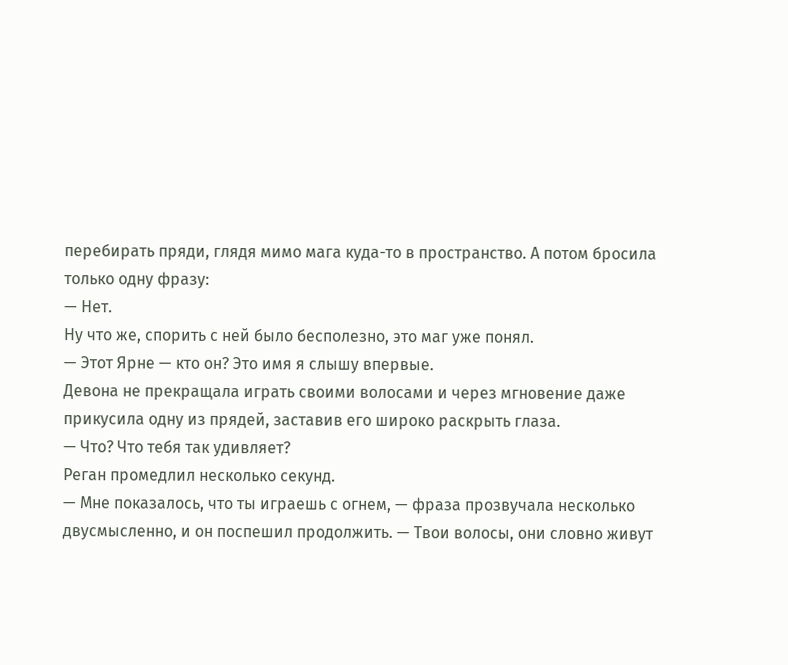перебирать пряди, глядя мимо мага куда-то в пространство. А потом бросила только одну фразу:
— Нет.
Ну что же, спорить с ней было бесполезно, это маг уже понял.
— Этот Ярне — кто он? Это имя я слышу впервые.
Девона не прекращала играть своими волосами и через мгновение даже прикусила одну из прядей, заставив его широко раскрыть глаза.
— Что? Что тебя так удивляет?
Реган промедлил несколько секунд.
— Мне показалось, что ты играешь с огнем, — фраза прозвучала несколько двусмысленно, и он поспешил продолжить. — Твои волосы, они словно живут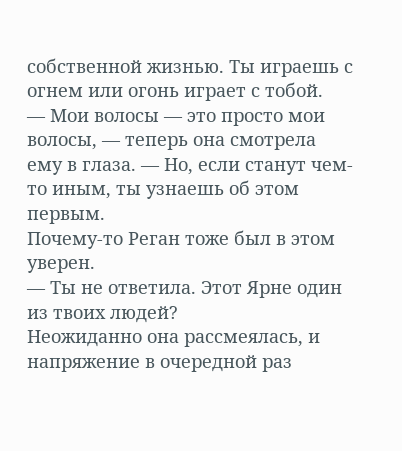собственной жизнью. Ты играешь с огнем или огонь играет с тобой.
— Мои волосы — это просто мои волосы, — теперь она смотрела ему в глаза. — Но, если станут чем-то иным, ты узнаешь об этом первым.
Почему-то Реган тоже был в этом уверен.
— Ты не ответила. Этот Ярне один из твоих людей?
Неожиданно она рассмеялась, и напряжение в очередной раз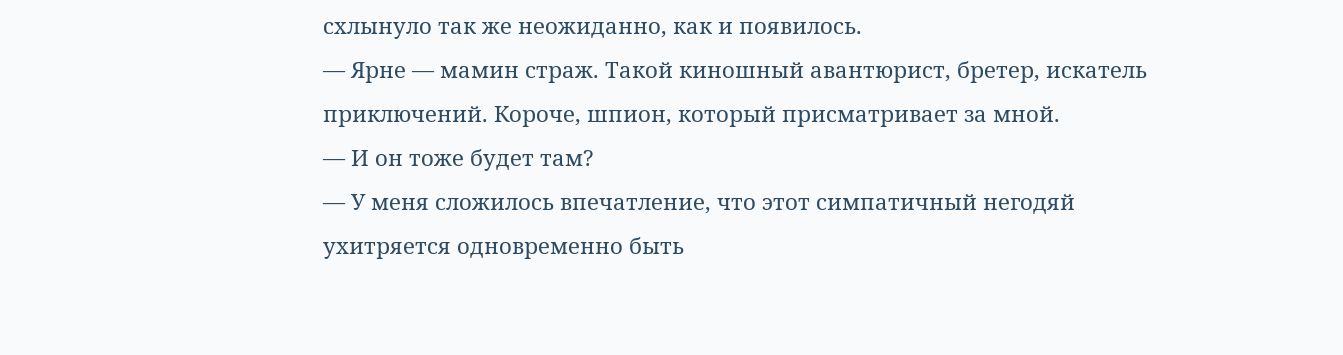схлынуло так же неожиданно, как и появилось.
— Ярне — мамин страж. Такой киношный авантюрист, бретер, искатель приключений. Короче, шпион, который присматривает за мной.
— И он тоже будет там?
— У меня сложилось впечатление, что этот симпатичный негодяй ухитряется одновременно быть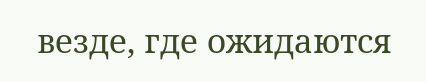везде, где ожидаются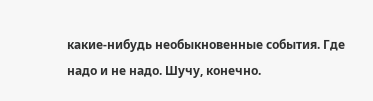какие-нибудь необыкновенные события. Где надо и не надо. Шучу, конечно.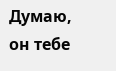Думаю, он тебе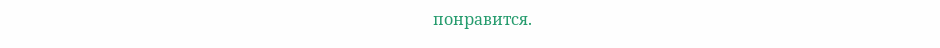понравится.